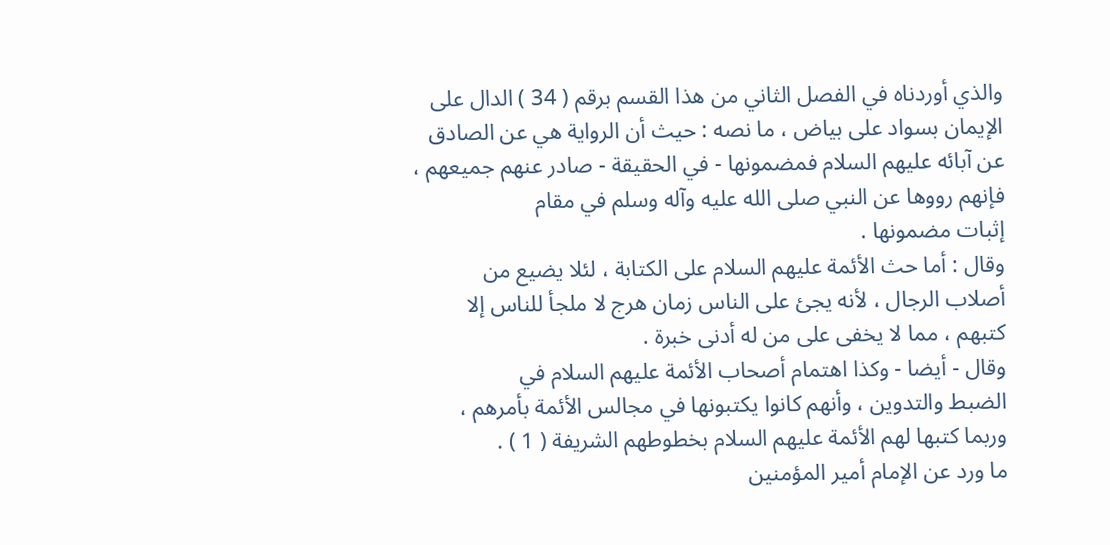والذي أوردناه في الفصل الثاني من هذا القسم برقم ( 34 ) الدال على
الإيمان بسواد على بياض ، ما نصه : حيث أن الرواية هي عن الصادق
عن آبائه عليهم السلام فمضمونها - في الحقيقة - صادر عنهم جميعهم ،
فإنهم رووها عن النبي صلى الله عليه وآله وسلم في مقام
إثبات مضمونها .
وقال : أما حث الأئمة عليهم السلام على الكتابة ، لئلا يضيع من
أصلاب الرجال ، لأنه يجئ على الناس زمان هرج لا ملجأ للناس إلا
كتبهم ، مما لا يخفى على من له أدنى خبرة .
وقال - أيضا - وكذا اهتمام أصحاب الأئمة عليهم السلام في
الضبط والتدوين ، وأنهم كانوا يكتبونها في مجالس الأئمة بأمرهم ،
وربما كتبها لهم الأئمة عليهم السلام بخطوطهم الشريفة ( 1 ) .
ما ورد عن الإمام أمير المؤمنين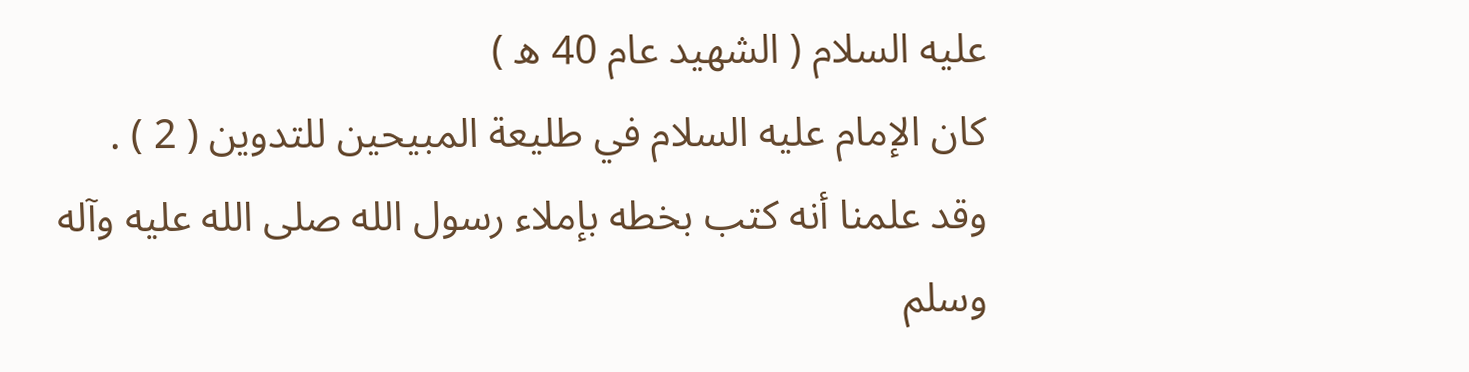عليه السلام ( الشهيد عام 40 ه )
كان الإمام عليه السلام في طليعة المبيحين للتدوين ( 2 ) .
وقد علمنا أنه كتب بخطه بإملاء رسول الله صلى الله عليه وآله
وسلم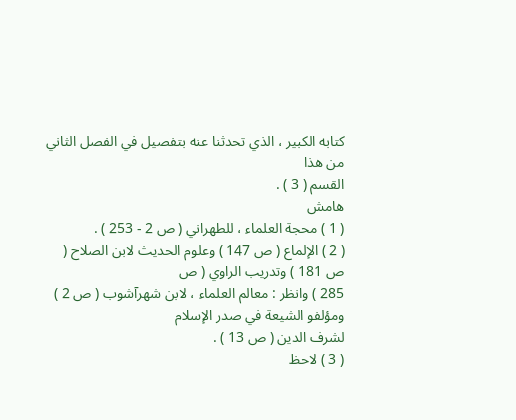كتابه الكبير ، الذي تحدثنا عنه بتفصيل في الفصل الثاني من هذا
القسم ( 3 ) .
هامش
( 1 ) محجة العلماء ، للطهراني ( ص 2 - 253 ) .
( 2 ) الإلماع ( ص 147 ) وعلوم الحديث لابن الصلاح ( ص 181 ) وتدريب الراوي ( ص
285 ) وانظر : معالم العلماء ، لابن شهرآشوب ( ص 2 ) ومؤلفو الشيعة في صدر الإسلام
لشرف الدين ( ص 13 ) .
( 3 ) لاحظ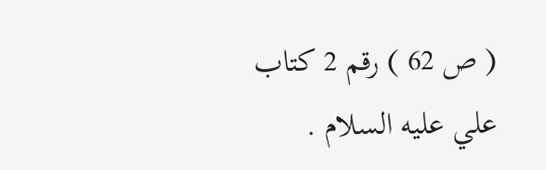( ص 62 ) رقم 2 كتاب علي عليه السلام .